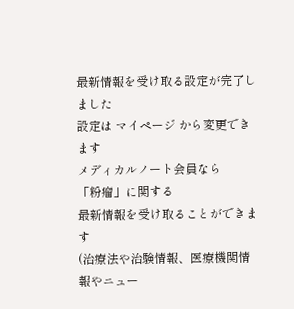最新情報を受け取る設定が完了しました
設定は マイページ から変更できます
メディカルノート会員なら
「粉瘤」に関する
最新情報を受け取ることができます
(治療法や治験情報、医療機関情報やニュー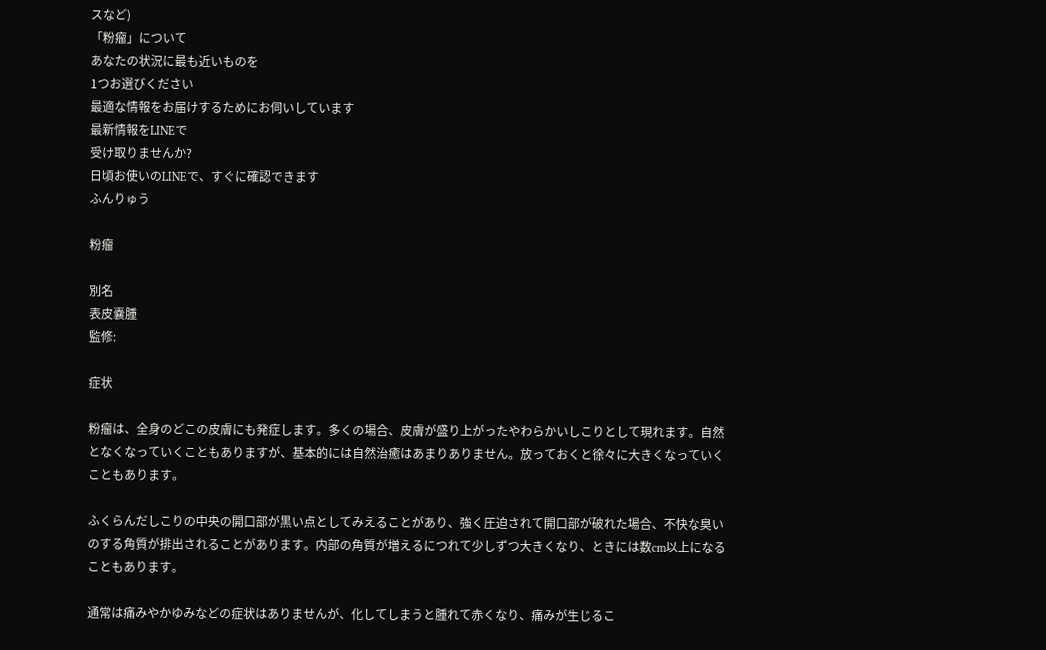スなど)
「粉瘤」について
あなたの状況に最も近いものを
1つお選びください
最適な情報をお届けするためにお伺いしています
最新情報をLINEで
受け取りませんか?
日頃お使いのLINEで、すぐに確認できます
ふんりゅう

粉瘤

別名
表皮嚢腫
監修:

症状

粉瘤は、全身のどこの皮膚にも発症します。多くの場合、皮膚が盛り上がったやわらかいしこりとして現れます。自然となくなっていくこともありますが、基本的には自然治癒はあまりありません。放っておくと徐々に大きくなっていくこともあります。

ふくらんだしこりの中央の開口部が黒い点としてみえることがあり、強く圧迫されて開口部が破れた場合、不快な臭いのする角質が排出されることがあります。内部の角質が増えるにつれて少しずつ大きくなり、ときには数cm以上になることもあります。

通常は痛みやかゆみなどの症状はありませんが、化してしまうと腫れて赤くなり、痛みが生じるこ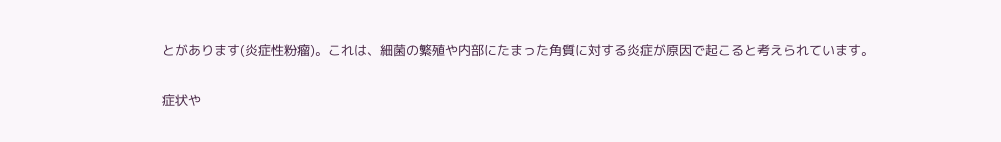とがあります(炎症性粉瘤)。これは、細菌の繁殖や内部にたまった角質に対する炎症が原因で起こると考えられています。

症状や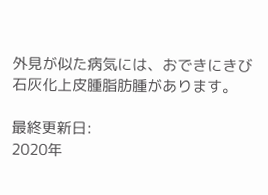外見が似た病気には、おできにきび石灰化上皮腫脂肪腫があります。

最終更新日:
2020年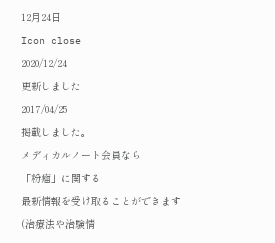12月24日
Icon close
2020/12/24
更新しました
2017/04/25
掲載しました。
メディカルノート会員なら
「粉瘤」に関する
最新情報を受け取ることができます
(治療法や治験情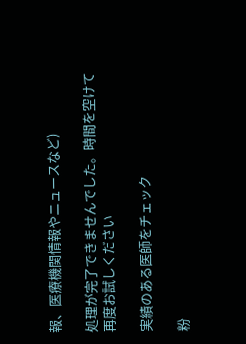報、医療機関情報やニュースなど)

処理が完了できませんでした。時間を空けて再度お試しください

実績のある医師をチェック

粉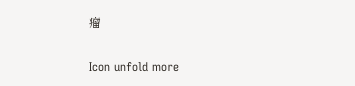瘤

Icon unfold more